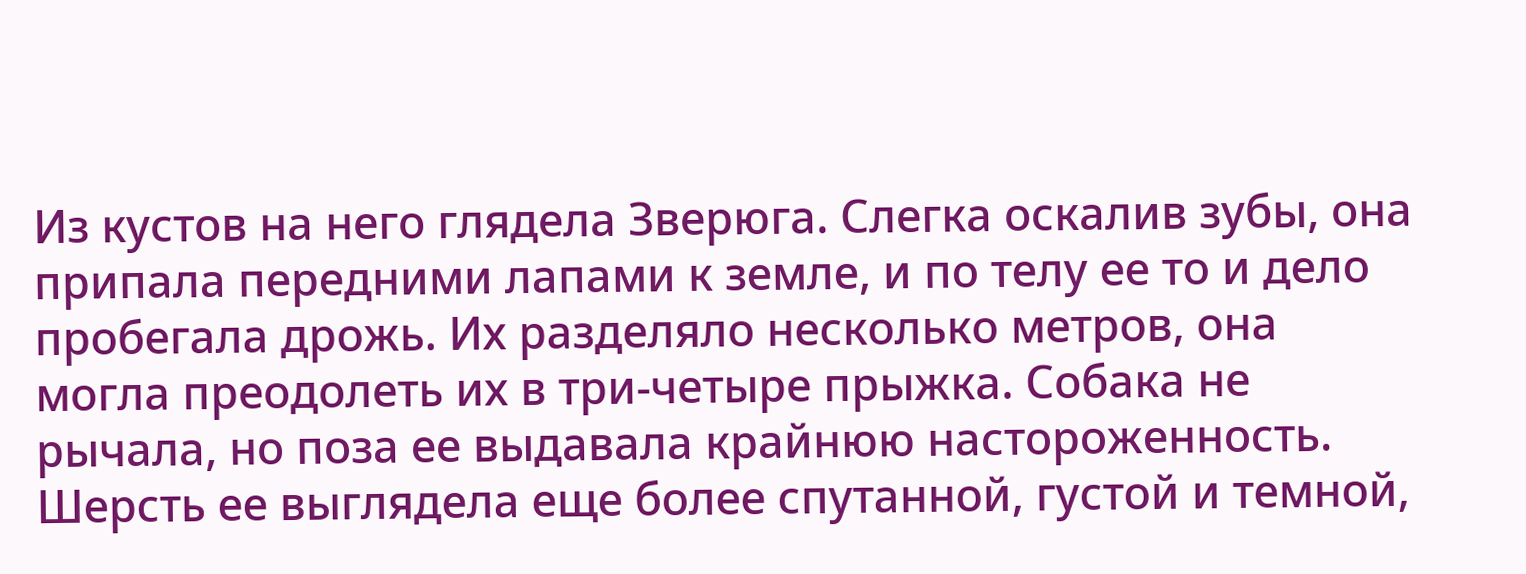Из кустов на него глядела Зверюга. Слегка оскалив зубы, она припала передними лапами к земле, и по телу ее то и дело пробегала дрожь. Их разделяло несколько метров, она могла преодолеть их в три-четыре прыжка. Собака не рычала, но поза ее выдавала крайнюю настороженность. Шерсть ее выглядела еще более спутанной, густой и темной,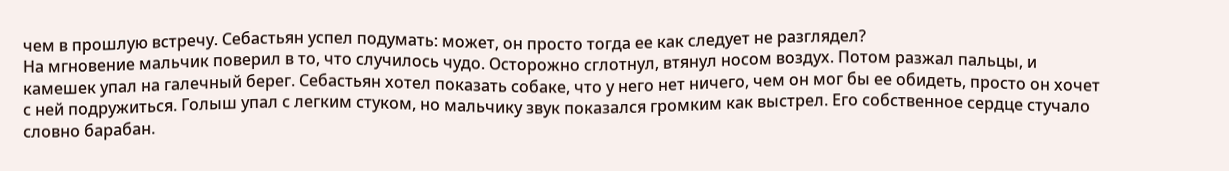чем в прошлую встречу. Себастьян успел подумать: может, он просто тогда ее как следует не разглядел?
На мгновение мальчик поверил в то, что случилось чудо. Осторожно сглотнул, втянул носом воздух. Потом разжал пальцы, и камешек упал на галечный берег. Себастьян хотел показать собаке, что у него нет ничего, чем он мог бы ее обидеть, просто он хочет с ней подружиться. Голыш упал с легким стуком, но мальчику звук показался громким как выстрел. Его собственное сердце стучало словно барабан.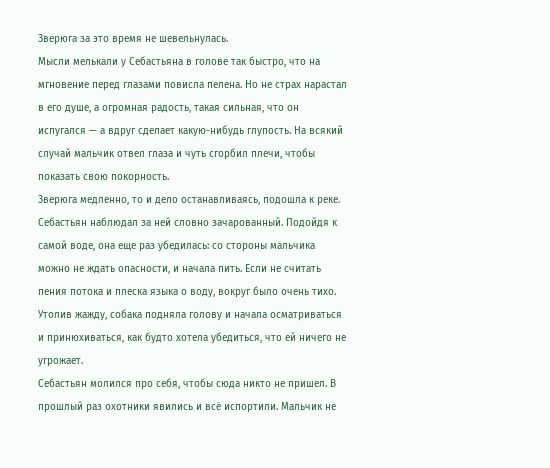Зверюга за это время не шевельнулась.
Мысли мелькали у Себастьяна в голове так быстро, что на мгновение перед глазами повисла пелена. Но не страх нарастал в его душе, а огромная радость, такая сильная, что он испугался — а вдруг сделает какую-нибудь глупость. На всякий случай мальчик отвел глаза и чуть сгорбил плечи, чтобы показать свою покорность.
Зверюга медленно, то и дело останавливаясь, подошла к реке. Себастьян наблюдал за ней словно зачарованный. Подойдя к самой воде, она еще раз убедилась: со стороны мальчика можно не ждать опасности, и начала пить. Если не считать пения потока и плеска языка о воду, вокруг было очень тихо. Утолив жажду, собака подняла голову и начала осматриваться и принюхиваться, как будто хотела убедиться, что ей ничего не угрожает.
Себастьян молился про себя, чтобы сюда никто не пришел. В прошлый раз охотники явились и всё испортили. Мальчик не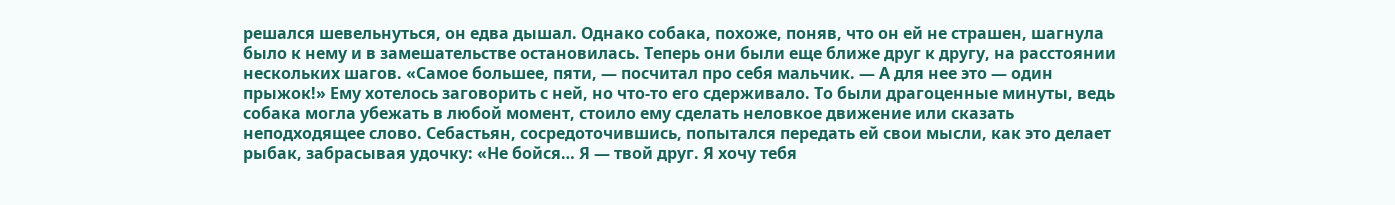решался шевельнуться, он едва дышал. Однако собака, похоже, поняв, что он ей не страшен, шагнула было к нему и в замешательстве остановилась. Теперь они были еще ближе друг к другу, на расстоянии нескольких шагов. «Самое большее, пяти, — посчитал про себя мальчик. — А для нее это — один прыжок!» Ему хотелось заговорить с ней, но что-то его сдерживало. То были драгоценные минуты, ведь собака могла убежать в любой момент, стоило ему сделать неловкое движение или сказать неподходящее слово. Себастьян, сосредоточившись, попытался передать ей свои мысли, как это делает рыбак, забрасывая удочку: «Не бойся… Я — твой друг. Я хочу тебя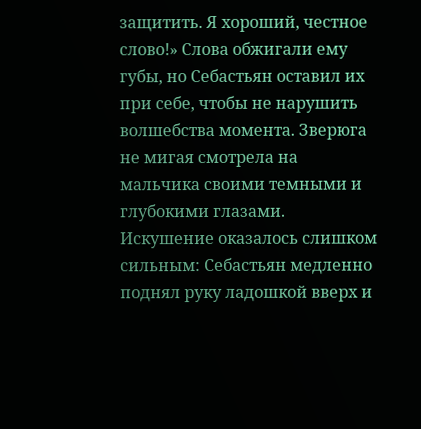защитить. Я хороший, честное слово!» Слова обжигали ему губы, но Себастьян оставил их при себе, чтобы не нарушить волшебства момента. Зверюга не мигая смотрела на мальчика своими темными и глубокими глазами. Искушение оказалось слишком сильным: Себастьян медленно поднял руку ладошкой вверх и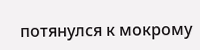потянулся к мокрому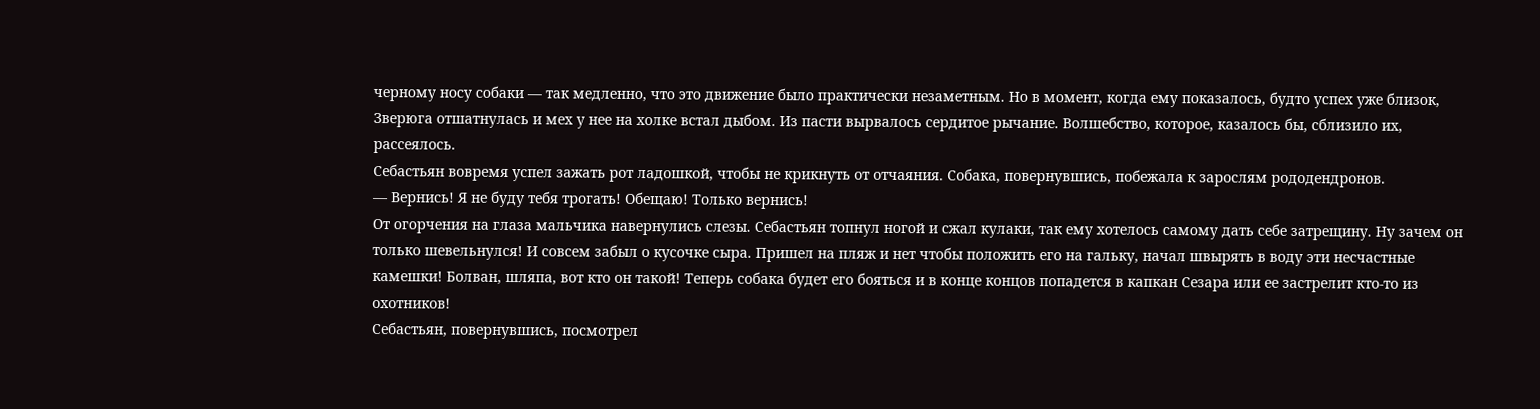черному носу собаки — так медленно, что это движение было практически незаметным. Но в момент, когда ему показалось, будто успех уже близок, Зверюга отшатнулась и мех у нее на холке встал дыбом. Из пасти вырвалось сердитое рычание. Волшебство, которое, казалось бы, сблизило их, рассеялось.
Себастьян вовремя успел зажать рот ладошкой, чтобы не крикнуть от отчаяния. Собака, повернувшись, побежала к зарослям рододендронов.
— Вернись! Я не буду тебя трогать! Обещаю! Только вернись!
От огорчения на глаза мальчика навернулись слезы. Себастьян топнул ногой и сжал кулаки, так ему хотелось самому дать себе затрещину. Ну зачем он только шевельнулся! И совсем забыл о кусочке сыра. Пришел на пляж и нет чтобы положить его на гальку, начал швырять в воду эти несчастные камешки! Болван, шляпа, вот кто он такой! Теперь собака будет его бояться и в конце концов попадется в капкан Сезара или ее застрелит кто-то из охотников!
Себастьян, повернувшись, посмотрел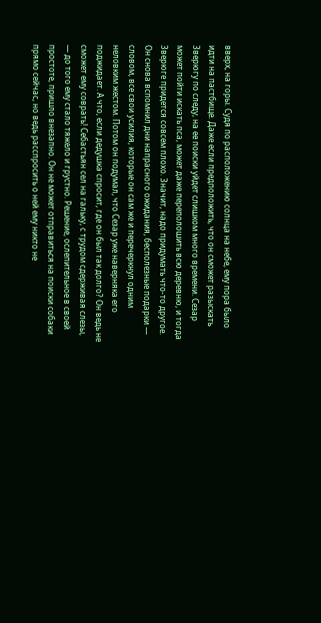вверх, на горы. Судя по расположению солнца на небе, ему пора было идти на пастбище. Даже если предположить, что он сможет разыскать Зверюгу по следу, на ее поиски уйдет слишком много времени. Сезар может пойти искать пса, может даже переполошить всю деревню, и тогда Зверюге придется совсем плохо. Значит, надо придумать что-то другое. Он снова вспомнил дни напрасного ожидания, бесполезные подарки — словом, все свои усилия, которые он сам же и перечеркнул одним неловким жестом. Потом он подумал, что Сезар уже наверняка его поджидает. А что, если дедушка спросит, где он был так долго? Он ведь не сможет ему соврать! Себастьян сел на гальку, с трудом сдерживая слезы, — до того ему стало тяжело и грустно. Решение, ослепительное в своей простоте, пришло внезапно. Он не может отправиться на поиски собаки прямо сейчас, но ведь расспросить о ней ему никто не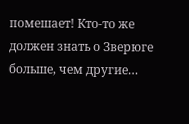помешает! Кто-то же должен знать о Зверюге больше, чем другие…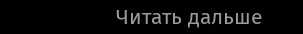Читать дальше